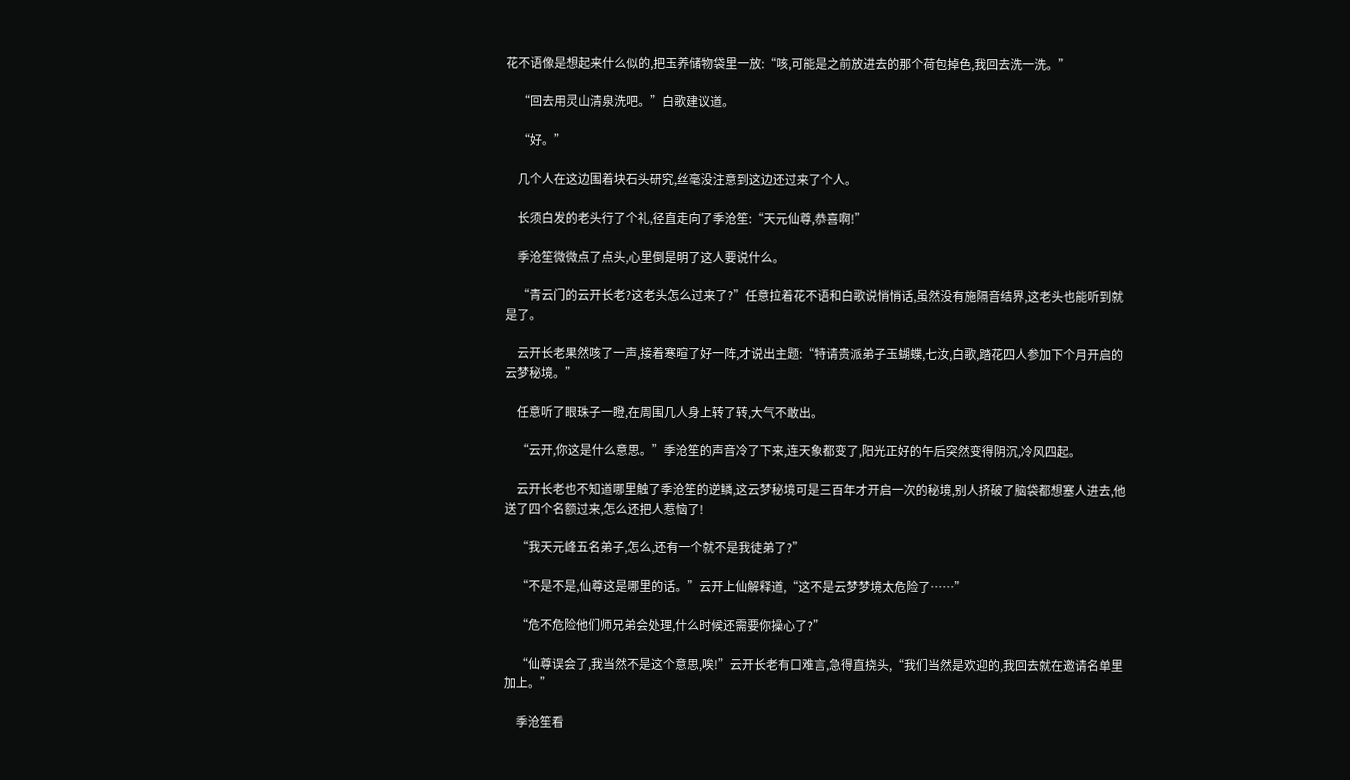花不语像是想起来什么似的,把玉养储物袋里一放:“咳,可能是之前放进去的那个荷包掉色,我回去洗一洗。”

    “回去用灵山清泉洗吧。”白歌建议道。

    “好。”

    几个人在这边围着块石头研究,丝毫没注意到这边还过来了个人。

    长须白发的老头行了个礼,径直走向了季沧笙:“天元仙尊,恭喜啊!”

    季沧笙微微点了点头,心里倒是明了这人要说什么。

    “青云门的云开长老?这老头怎么过来了?”任意拉着花不语和白歌说悄悄话,虽然没有施隔音结界,这老头也能听到就是了。

    云开长老果然咳了一声,接着寒暄了好一阵,才说出主题:“特请贵派弟子玉蝴蝶,七汝,白歌,踏花四人参加下个月开启的云梦秘境。”

    任意听了眼珠子一瞪,在周围几人身上转了转,大气不敢出。

    “云开,你这是什么意思。”季沧笙的声音冷了下来,连天象都变了,阳光正好的午后突然变得阴沉,冷风四起。

    云开长老也不知道哪里触了季沧笙的逆鳞,这云梦秘境可是三百年才开启一次的秘境,别人挤破了脑袋都想塞人进去,他送了四个名额过来,怎么还把人惹恼了!

    “我天元峰五名弟子,怎么,还有一个就不是我徒弟了?”

    “不是不是,仙尊这是哪里的话。”云开上仙解释道,“这不是云梦梦境太危险了……”

    “危不危险他们师兄弟会处理,什么时候还需要你操心了?”

    “仙尊误会了,我当然不是这个意思,唉!”云开长老有口难言,急得直挠头,“我们当然是欢迎的,我回去就在邀请名单里加上。”

    季沧笙看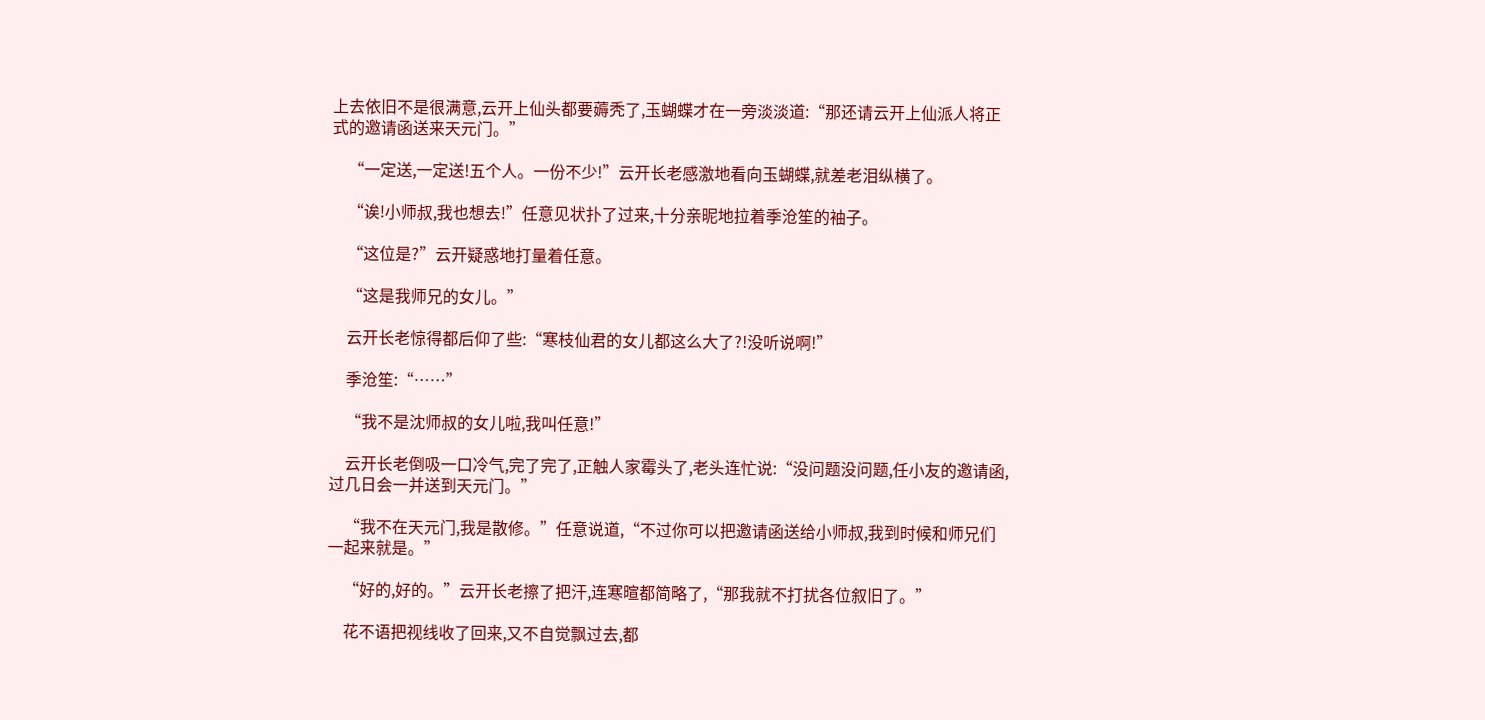上去依旧不是很满意,云开上仙头都要薅秃了,玉蝴蝶才在一旁淡淡道:“那还请云开上仙派人将正式的邀请函送来天元门。”

    “一定送,一定送!五个人。一份不少!”云开长老感激地看向玉蝴蝶,就差老泪纵横了。

    “诶!小师叔,我也想去!”任意见状扑了过来,十分亲昵地拉着季沧笙的袖子。

    “这位是?”云开疑惑地打量着任意。

    “这是我师兄的女儿。”

    云开长老惊得都后仰了些:“寒枝仙君的女儿都这么大了?!没听说啊!”

    季沧笙:“……”

    “我不是沈师叔的女儿啦,我叫任意!”

    云开长老倒吸一口冷气,完了完了,正触人家霉头了,老头连忙说:“没问题没问题,任小友的邀请函,过几日会一并送到天元门。”

    “我不在天元门,我是散修。”任意说道,“不过你可以把邀请函送给小师叔,我到时候和师兄们一起来就是。”

    “好的,好的。”云开长老擦了把汗,连寒暄都简略了,“那我就不打扰各位叙旧了。”

    花不语把视线收了回来,又不自觉飘过去,都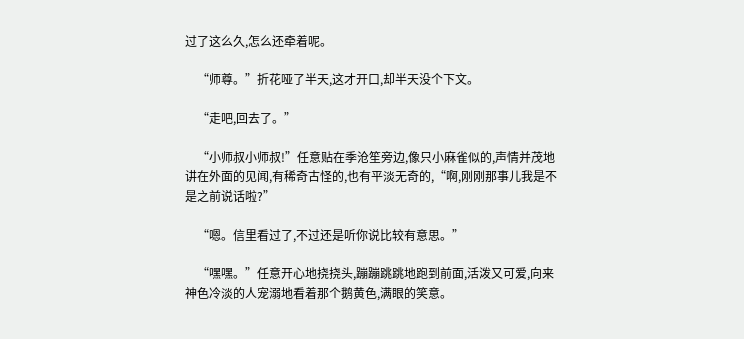过了这么久,怎么还牵着呢。

    “师尊。”折花哑了半天,这才开口,却半天没个下文。

    “走吧,回去了。”

    “小师叔小师叔!”任意贴在季沧笙旁边,像只小麻雀似的,声情并茂地讲在外面的见闻,有稀奇古怪的,也有平淡无奇的,“啊,刚刚那事儿我是不是之前说话啦?”

    “嗯。信里看过了,不过还是听你说比较有意思。”

    “嘿嘿。”任意开心地挠挠头,蹦蹦跳跳地跑到前面,活泼又可爱,向来神色冷淡的人宠溺地看着那个鹅黄色,满眼的笑意。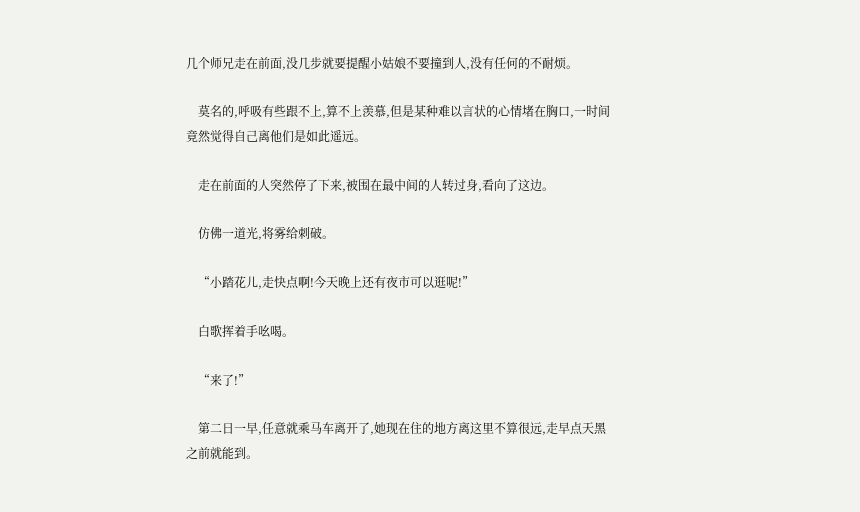几个师兄走在前面,没几步就要提醒小姑娘不要撞到人,没有任何的不耐烦。

    莫名的,呼吸有些跟不上,算不上羡慕,但是某种难以言状的心情堵在胸口,一时间竟然觉得自己离他们是如此遥远。

    走在前面的人突然停了下来,被围在最中间的人转过身,看向了这边。

    仿佛一道光,将雾给刺破。

    “小踏花儿,走快点啊!今天晚上还有夜市可以逛呢!”

    白歌挥着手吆喝。

    “来了!”

    第二日一早,任意就乘马车离开了,她现在住的地方离这里不算很远,走早点天黑之前就能到。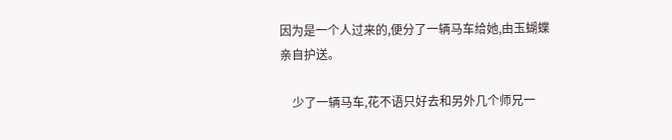因为是一个人过来的,便分了一辆马车给她,由玉蝴蝶亲自护送。

    少了一辆马车,花不语只好去和另外几个师兄一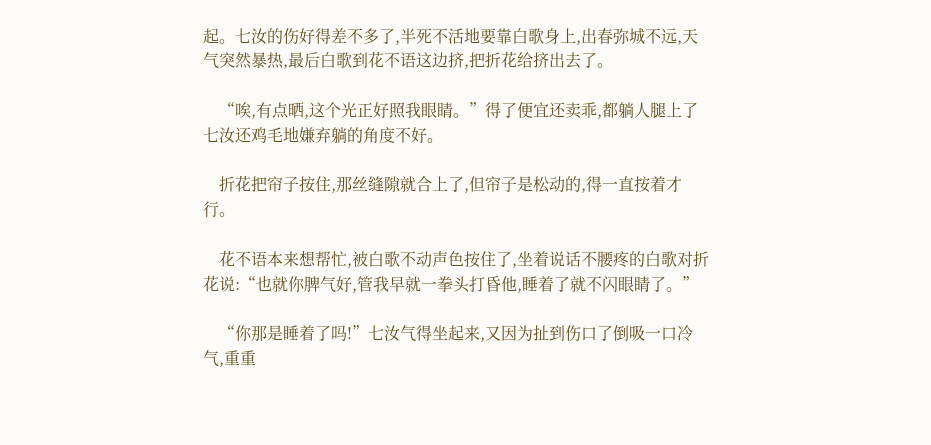起。七汝的伤好得差不多了,半死不活地要靠白歌身上,出春弥城不远,天气突然暴热,最后白歌到花不语这边挤,把折花给挤出去了。

    “唉,有点晒,这个光正好照我眼睛。”得了便宜还卖乖,都躺人腿上了七汝还鸡毛地嫌弃躺的角度不好。

    折花把帘子按住,那丝缝隙就合上了,但帘子是松动的,得一直按着才行。

    花不语本来想帮忙,被白歌不动声色按住了,坐着说话不腰疼的白歌对折花说:“也就你脾气好,管我早就一拳头打昏他,睡着了就不闪眼睛了。”

    “你那是睡着了吗!”七汝气得坐起来,又因为扯到伤口了倒吸一口冷气,重重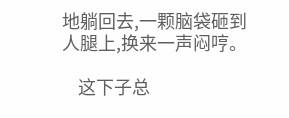地躺回去,一颗脑袋砸到人腿上,换来一声闷哼。

    这下子总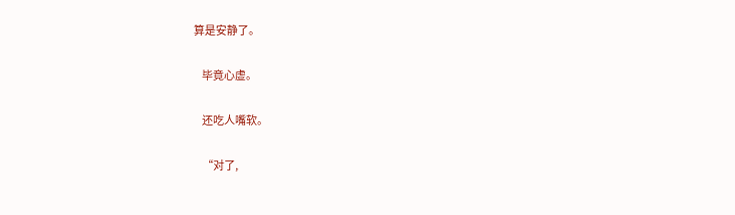算是安静了。

    毕竟心虚。

    还吃人嘴软。

    “对了,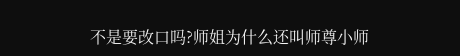不是要改口吗?师姐为什么还叫师尊小师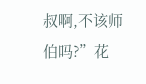叔啊,不该师伯吗?”花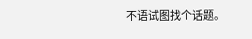不语试图找个话题。